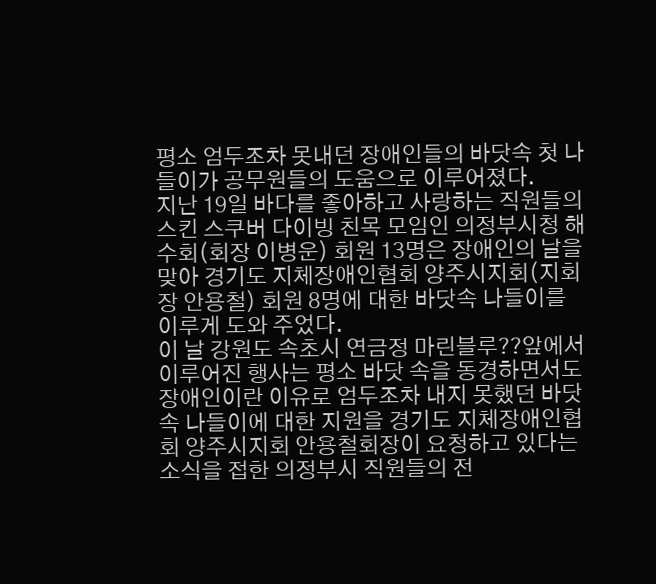평소 엄두조차 못내던 장애인들의 바닷속 첫 나들이가 공무원들의 도움으로 이루어졌다.
지난 19일 바다를 좋아하고 사랑하는 직원들의 스킨 스쿠버 다이빙 친목 모임인 의정부시청 해수회(회장 이병운) 회원 13명은 장애인의 날을 맞아 경기도 지체장애인협회 양주시지회(지회장 안용철) 회원 8명에 대한 바닷속 나들이를 이루게 도와 주었다.
이 날 강원도 속초시 연금정 마린블루??앞에서 이루어진 행사는 평소 바닷 속을 동경하면서도 장애인이란 이유로 엄두조차 내지 못했던 바닷속 나들이에 대한 지원을 경기도 지체장애인협회 양주시지회 안용철회장이 요청하고 있다는 소식을 접한 의정부시 직원들의 전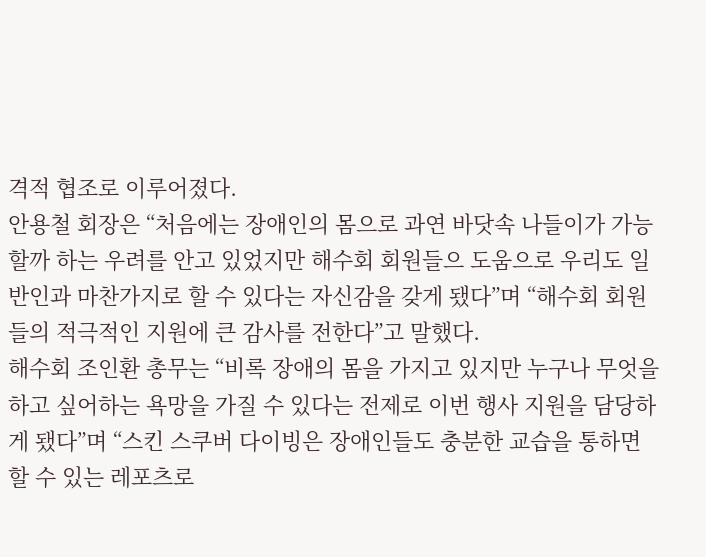격적 협조로 이루어졌다.
안용철 회장은 “처음에는 장애인의 몸으로 과연 바닷속 나들이가 가능할까 하는 우려를 안고 있었지만 해수회 회원들으 도움으로 우리도 일반인과 마찬가지로 할 수 있다는 자신감을 갖게 됐다”며 “해수회 회원들의 적극적인 지원에 큰 감사를 전한다”고 말했다.
해수회 조인환 총무는 “비록 장애의 몸을 가지고 있지만 누구나 무엇을 하고 싶어하는 욕망을 가질 수 있다는 전제로 이번 행사 지원을 담당하게 됐다”며 “스킨 스쿠버 다이빙은 장애인들도 충분한 교습을 통하면 할 수 있는 레포츠로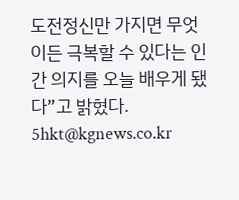도전정신만 가지면 무엇이든 극복할 수 있다는 인간 의지를 오늘 배우게 됐다”고 밝혔다.
5hkt@kgnews.co.kr